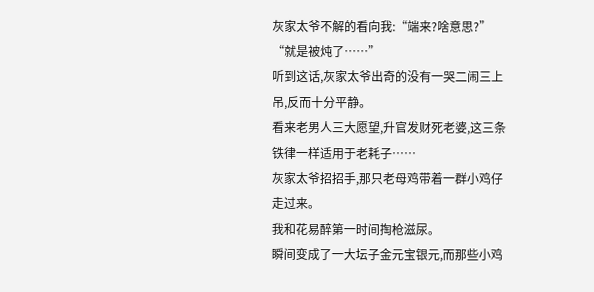灰家太爷不解的看向我:“端来?啥意思?”
“就是被炖了……”
听到这话,灰家太爷出奇的没有一哭二闹三上吊,反而十分平静。
看来老男人三大愿望,升官发财死老婆,这三条铁律一样适用于老耗子……
灰家太爷招招手,那只老母鸡带着一群小鸡仔走过来。
我和花易醉第一时间掏枪滋尿。
瞬间变成了一大坛子金元宝银元,而那些小鸡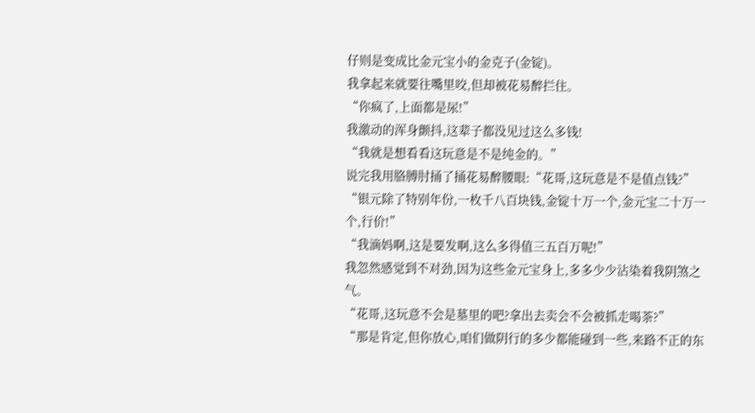仔则是变成比金元宝小的金克子(金锭)。
我拿起来就要往嘴里咬,但却被花易醉拦住。
“你疯了,上面都是尿!”
我激动的浑身颤抖,这辈子都没见过这么多钱!
“我就是想看看这玩意是不是纯金的。”
说完我用胳膊肘捅了捅花易醉腰眼:“花哥,这玩意是不是值点钱?”
“银元除了特别年份,一枚千八百块钱,金锭十万一个,金元宝二十万一个,行价!”
“我滴妈啊,这是要发啊,这么多得值三五百万呢!”
我忽然感觉到不对劲,因为这些金元宝身上,多多少少沾染着我阴煞之气。
“花哥,这玩意不会是墓里的吧?拿出去卖会不会被抓走喝茶?”
“那是肯定,但你放心,咱们做阴行的多少都能碰到一些,来路不正的东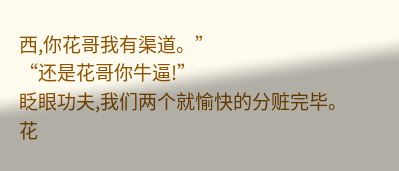西,你花哥我有渠道。”
“还是花哥你牛逼!”
眨眼功夫,我们两个就愉快的分赃完毕。
花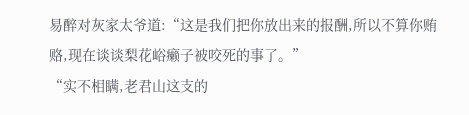易醉对灰家太爷道:“这是我们把你放出来的报酬,所以不算你贿赂,现在谈谈梨花峪癞子被咬死的事了。”
“实不相瞒,老君山这支的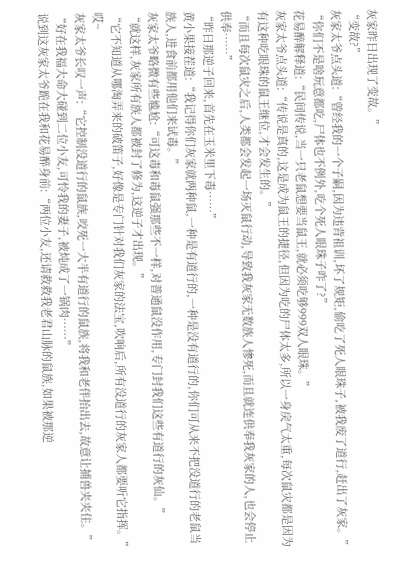灰家昨日出现了变故。”
“变故?”
灰家太爷点头道:“曾经我的一个子嗣,因为违背祖训,坏了规矩,偷吃了死人眼珠子,被我废了道行,赶出了灰家。”
“你们不是啥玩意都吃,尸体也不例外,吃个死人眼珠子咋了?”
花易醉解释道:“民间传说,当一只老鼠想要当鼠王,就必须吃够999双人眼珠。”
灰家太爷点头道:“传说是真的,这是成为鼠王的捷径,但因为吃的尸体太多,所以一身戾气太重,每次鼠灾都是因为有这种吃眼珠的鼠王继位,才会发生的。”
“而且每次鼠灾之后,人类都会发起一场灭鼠行动,导致我灰家无数族人惨死,而且就连供奉我灰家的人,也会停止供奉……”
“昨日那逆子回来,首先在玉米里下毒……”
黄小果接茬道:“我记得你们灰家就两种鼠,一种是有道行的,一种是没有道行的,你们可从来不把没道行的老鼠当族人,进食前都用他们来试毒。”
灰家太爷略微有些尴尬:“可这毒和毒鼠强那些不一样,对普通鼠没作用,专门封我们这些有道行的灰仙。”
“就这样,灰家所有族人都被封了修为,这逆子才出现。”
“它不知道从哪淘弄来的破笛子,好像是专门针对我们灰家的法宝,吹响后,所有没道行的灰家人都要听它指挥。”
哎~
灰家太爷长叹一声:“它控制没道行的鼠族,咬死一大半有道行的鼠族,将我和老伴抬出去,故意让捕兽夹夹住。”
“好在我福大命大碰到二位小友,可怜我的妻子,被炖成了一锅肉……”
说到这灰家太爷跪在我和花易醉身前:“两位小友,还请救救我老君山脉的鼠族,如果被那逆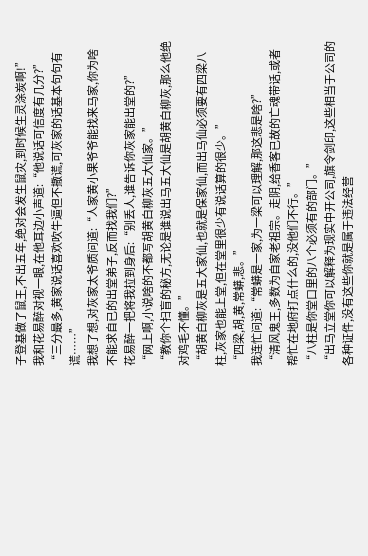子登基做了鼠王,不出五年,绝对会发生鼠灾,到时候生灵涂炭啊!”
我和花易醉对视一眼,在他耳边小声道:“他说话可信度有几分?”
“三分最多,黄家说话喜欢吹牛逼但不撒谎,可灰家的话基本句句有谎……”
我想了想,对灰家太爷质问道:“人家黄小果爷爷能找来马家,你为啥不能求自已的出堂弟子,反而找我们?”
花易醉一把将我拉到身后:“别丢人,谁告诉你灰家能出堂的?”
“网上啊,小说啥的不都写胡黄白柳灰五大仙家。”
“教你个扫盲的秘方,无论是谁说出马五大仙是胡黄白柳灰,那么他绝对鸡毛不懂。”
“胡黄白柳灰是五大家仙,也就是保家仙,而出马仙必须要有四梁八柱,灰家也能上堂,但在堂里很少有说话算的很少。”
“四梁,胡,黄,常蟒,悲。”
我连忙问道:“常蟒是一家,为一梁可以理解,那这悲是啥?”
“清风鬼王,多数为自家老祖宗。走阴,给香客已故的亡魂带话,或者帮忙在地府打点什么的,没他们不行。”
“八柱是你堂口里的八个必须有的部门。”
“出马立堂你可以解释为现实中开公司,旗令剑印,这些相当于公司的各种证件,没有这些你就是属于违法经营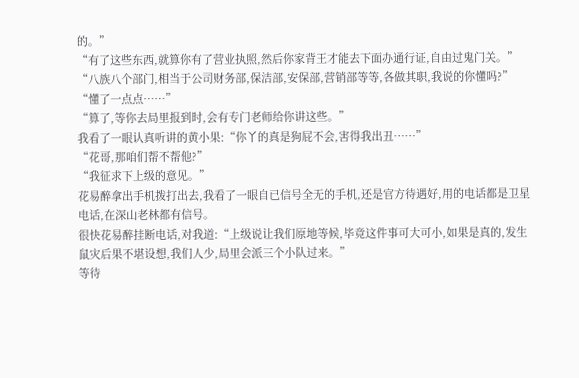的。”
“有了这些东西,就算你有了营业执照,然后你家背王才能去下面办通行证,自由过鬼门关。”
“八族八个部门,相当于公司财务部,保洁部,安保部,营销部等等,各做其职,我说的你懂吗?”
“懂了一点点……”
“算了,等你去局里报到时,会有专门老师给你讲这些。”
我看了一眼认真听讲的黄小果:“你丫的真是狗屁不会,害得我出丑……”
“花哥,那咱们帮不帮他?”
“我征求下上级的意见。”
花易醉拿出手机拨打出去,我看了一眼自已信号全无的手机,还是官方待遇好,用的电话都是卫星电话,在深山老林都有信号。
很快花易醉挂断电话,对我道:“上级说让我们原地等候,毕竟这件事可大可小,如果是真的,发生鼠灾后果不堪设想,我们人少,局里会派三个小队过来。”
等待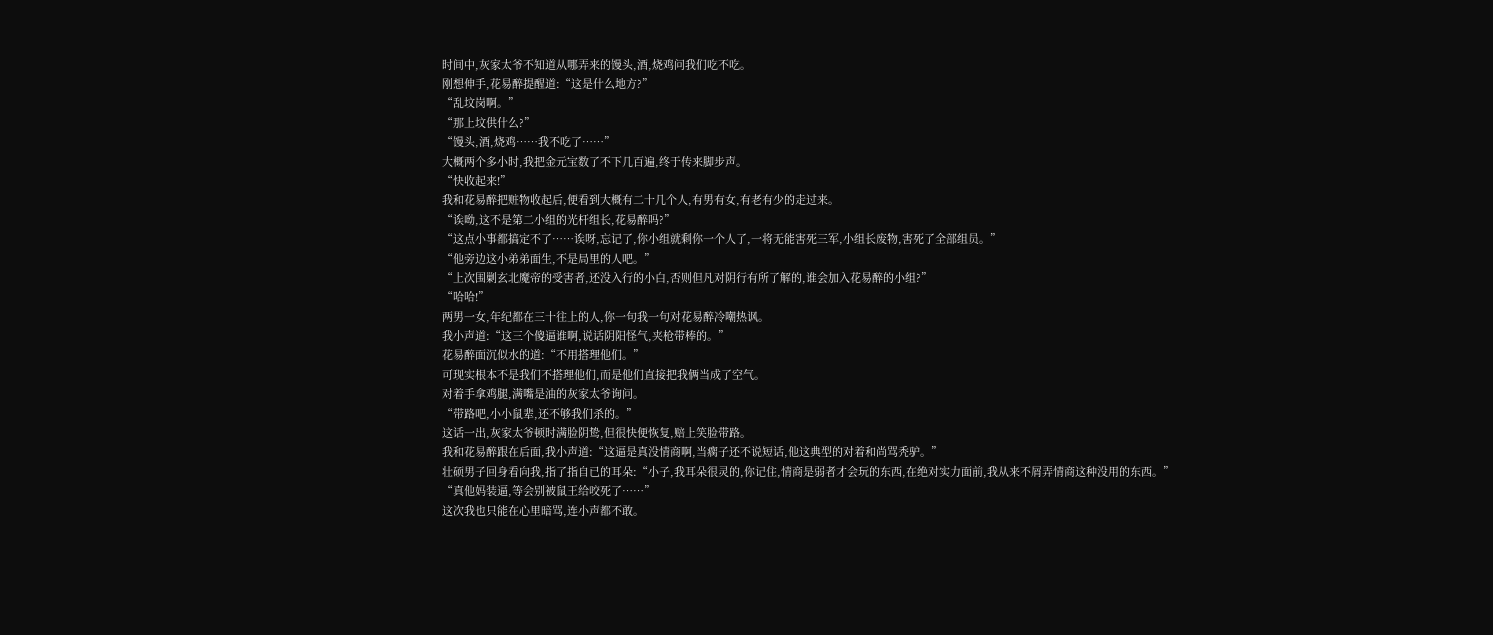时间中,灰家太爷不知道从哪弄来的馒头,酒,烧鸡问我们吃不吃。
刚想伸手,花易醉提醒道:“这是什么地方?”
“乱坟岗啊。”
“那上坟供什么?”
“馒头,酒,烧鸡……我不吃了……”
大概两个多小时,我把金元宝数了不下几百遍,终于传来脚步声。
“快收起来!”
我和花易醉把赃物收起后,便看到大概有二十几个人,有男有女,有老有少的走过来。
“诶呦,这不是第二小组的光杆组长,花易醉吗?”
“这点小事都搞定不了……诶呀,忘记了,你小组就剩你一个人了,一将无能害死三军,小组长废物,害死了全部组员。”
“他旁边这小弟弟面生,不是局里的人吧。”
“上次围剿玄北魔帝的受害者,还没入行的小白,否则但凡对阴行有所了解的,谁会加入花易醉的小组?”
“哈哈!”
两男一女,年纪都在三十往上的人,你一句我一句对花易醉冷嘲热讽。
我小声道:“这三个傻逼谁啊,说话阴阳怪气,夹枪带棒的。”
花易醉面沉似水的道:“不用搭理他们。”
可现实根本不是我们不搭理他们,而是他们直接把我俩当成了空气。
对着手拿鸡腿,满嘴是油的灰家太爷询问。
“带路吧,小小鼠辈,还不够我们杀的。”
这话一出,灰家太爷顿时满脸阴鸷,但很快便恢复,赔上笑脸带路。
我和花易醉跟在后面,我小声道:“这逼是真没情商啊,当瘸子还不说短话,他这典型的对着和尚骂秃驴。”
壮硕男子回身看向我,指了指自已的耳朵:“小子,我耳朵很灵的,你记住,情商是弱者才会玩的东西,在绝对实力面前,我从来不屑弄情商这种没用的东西。”
“真他妈装逼,等会别被鼠王给咬死了……”
这次我也只能在心里暗骂,连小声都不敢。